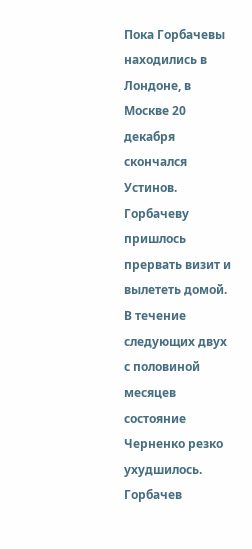Пока Горбачевы находились в Лондоне, в Москве 20 декабря скончался Устинов. Горбачеву пришлось прервать визит и вылететь домой. В течение следующих двух с половиной месяцев состояние Черненко резко ухудшилось. Горбачев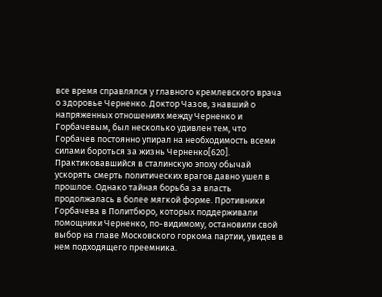все время справлялся у главного кремлевского врача о здоровье Черненко. Доктор Чазов, знавший о напряженных отношениях между Черненко и Горбачевым, был несколько удивлен тем, что Горбачев постоянно упирал на необходимость всеми силами бороться за жизнь Черненко[620]. Практиковавшийся в сталинскую эпоху обычай ускорять смерть политических врагов давно ушел в прошлое. Однако тайная борьба за власть продолжалась в более мягкой форме. Противники Горбачева в Политбюро, которых поддерживали помощники Черненко, по-видимому, остановили свой выбор на главе Московского горкома партии, увидев в нем подходящего преемника.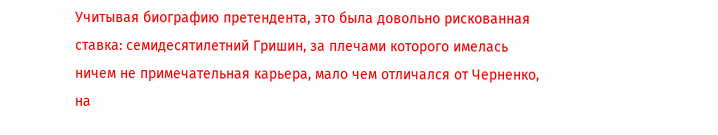Учитывая биографию претендента, это была довольно рискованная ставка: семидесятилетний Гришин, за плечами которого имелась ничем не примечательная карьера, мало чем отличался от Черненко, на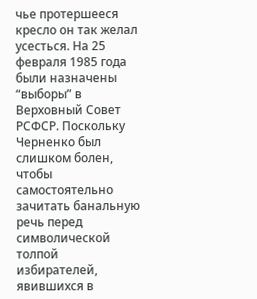чье протершееся кресло он так желал усесться. На 25 февраля 1985 года были назначены “выборы” в Верховный Совет РСФСР. Поскольку Черненко был слишком болен, чтобы самостоятельно зачитать банальную речь перед символической толпой избирателей, явившихся в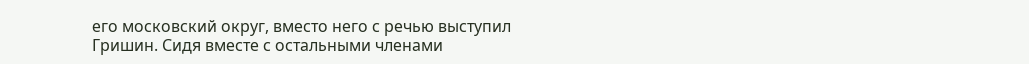его московский округ, вместо него с речью выступил Гришин. Сидя вместе с остальными членами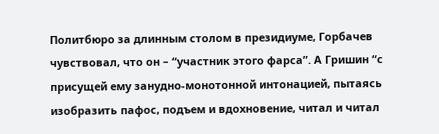Политбюро за длинным столом в президиуме, Горбачев чувствовал, что он – “участник этого фарса”. А Гришин “с присущей ему занудно-монотонной интонацией, пытаясь изобразить пафос, подъем и вдохновение, читал и читал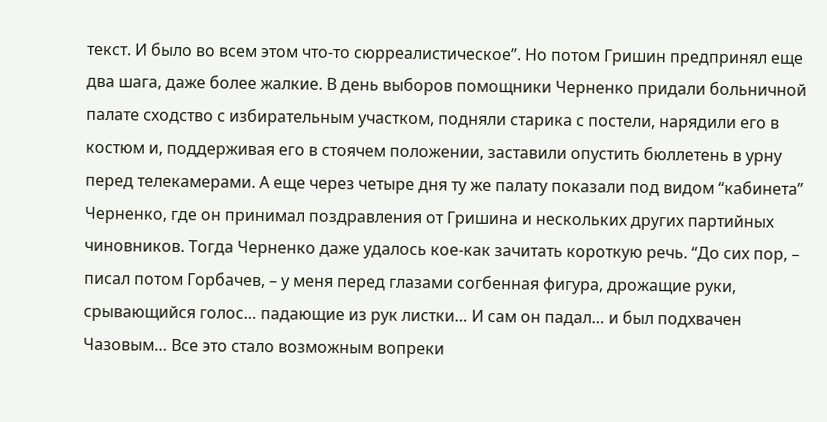текст. И было во всем этом что-то сюрреалистическое”. Но потом Гришин предпринял еще два шага, даже более жалкие. В день выборов помощники Черненко придали больничной палате сходство с избирательным участком, подняли старика с постели, нарядили его в костюм и, поддерживая его в стоячем положении, заставили опустить бюллетень в урну перед телекамерами. А еще через четыре дня ту же палату показали под видом “кабинета” Черненко, где он принимал поздравления от Гришина и нескольких других партийных чиновников. Тогда Черненко даже удалось кое-как зачитать короткую речь. “До сих пор, – писал потом Горбачев, – у меня перед глазами согбенная фигура, дрожащие руки, срывающийся голос… падающие из рук листки… И сам он падал… и был подхвачен Чазовым… Все это стало возможным вопреки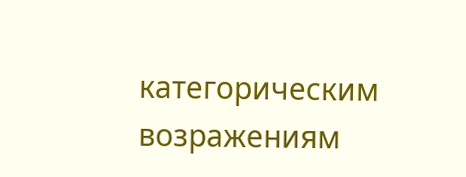категорическим возражениям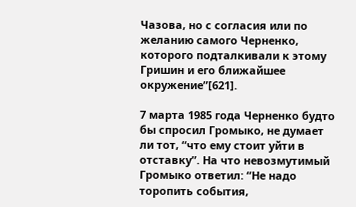Чазова, но с согласия или по желанию самого Черненко, которого подталкивали к этому Гришин и его ближайшее окружение”[621].

7 марта 1985 года Черненко будто бы спросил Громыко, не думает ли тот, “что ему стоит уйти в отставку”. На что невозмутимый Громыко ответил: “Не надо торопить события,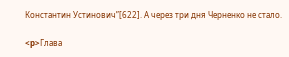Константин Устинович”[622]. А через три дня Черненко не стало.

<p>Глава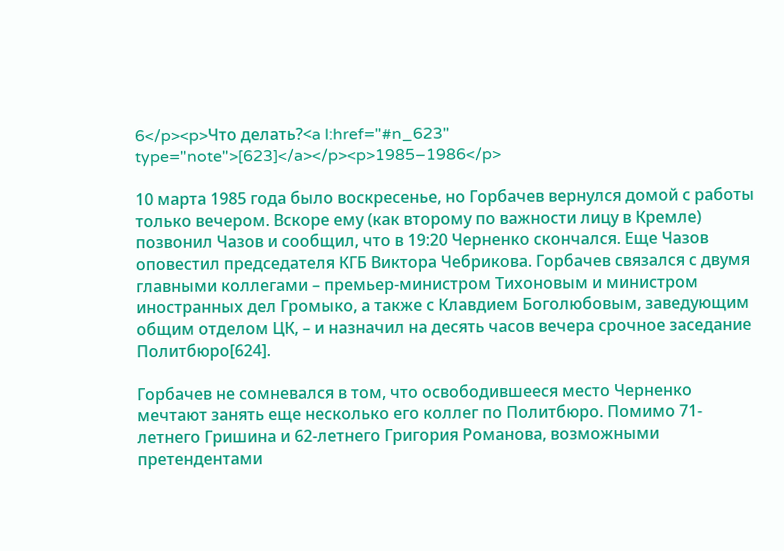6</p><p>Что делать?<a l:href="#n_623" type="note">[623]</a></p><p>1985–1986</p>

10 марта 1985 года было воскресенье, но Горбачев вернулся домой с работы только вечером. Вскоре ему (как второму по важности лицу в Кремле) позвонил Чазов и сообщил, что в 19:20 Черненко скончался. Еще Чазов оповестил председателя КГБ Виктора Чебрикова. Горбачев связался с двумя главными коллегами – премьер-министром Тихоновым и министром иностранных дел Громыко, а также с Клавдием Боголюбовым, заведующим общим отделом ЦК, – и назначил на десять часов вечера срочное заседание Политбюро[624].

Горбачев не сомневался в том, что освободившееся место Черненко мечтают занять еще несколько его коллег по Политбюро. Помимо 71-летнего Гришина и 62-летнего Григория Романова, возможными претендентами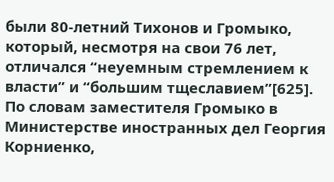были 80-летний Тихонов и Громыко, который, несмотря на свои 76 лет, отличался “неуемным стремлением к власти” и “большим тщеславием”[625]. По словам заместителя Громыко в Министерстве иностранных дел Георгия Корниенко,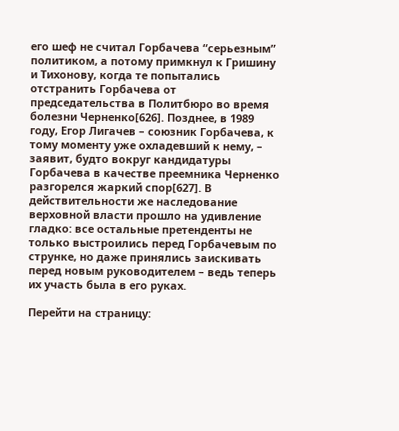его шеф не считал Горбачева “серьезным” политиком, а потому примкнул к Гришину и Тихонову, когда те попытались отстранить Горбачева от председательства в Политбюро во время болезни Черненко[626]. Позднее, в 1989 году, Егор Лигачев – союзник Горбачева, к тому моменту уже охладевший к нему, – заявит, будто вокруг кандидатуры Горбачева в качестве преемника Черненко разгорелся жаркий спор[627]. В действительности же наследование верховной власти прошло на удивление гладко: все остальные претенденты не только выстроились перед Горбачевым по струнке, но даже принялись заискивать перед новым руководителем – ведь теперь их участь была в его руках.

Перейти на страницу: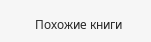Похожие книги